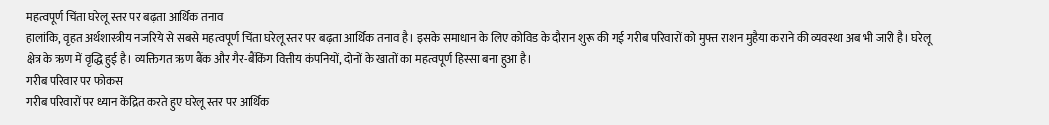महत्वपूर्ण चिंता घरेलू स्तर पर बढ़ता आर्थिक तनाव
हालांकि, वृहत अर्थशास्त्रीय नजरिये से सबसे महत्वपूर्ण चिंता घरेलू स्तर पर बढ़ता आर्थिक तनाव है। इसके समाधान के लिए कोविड के दौरान शुरू की गई गरीब परिवारों को मुफ्त राशन मुहैया कराने की व्यवस्था अब भी जारी है। घरेलू क्षेत्र के ऋण में वृद्धि हुई है। व्यक्तिगत ऋण बैंक और गैर-बैंकिंग वित्तीय कंपनियों, दोनों के खातों का महत्वपूर्ण हिस्सा बना हुआ है।
गरीब परिवार पर फोकस
गरीब परिवारों पर ध्यान केंद्रित करते हुए घरेलू स्तर पर आर्थिक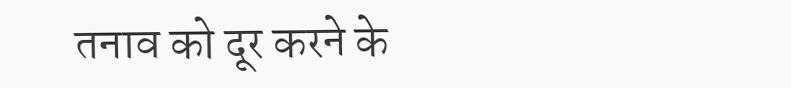तनाव को दूर करने के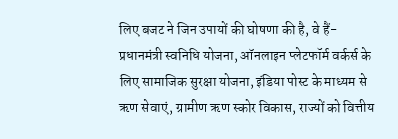लिए बजट ने जिन उपायों की घोषणा की है, वे हैं- प्रधानमंत्री स्वनिधि योजना, ऑनलाइन प्लेटफॉर्म वर्कर्स के लिए सामाजिक सुरक्षा योजना, इंडिया पोस्ट के माध्यम से ऋण सेवाएं, ग्रामीण ऋण स्कोर विकास, राज्यों को वित्तीय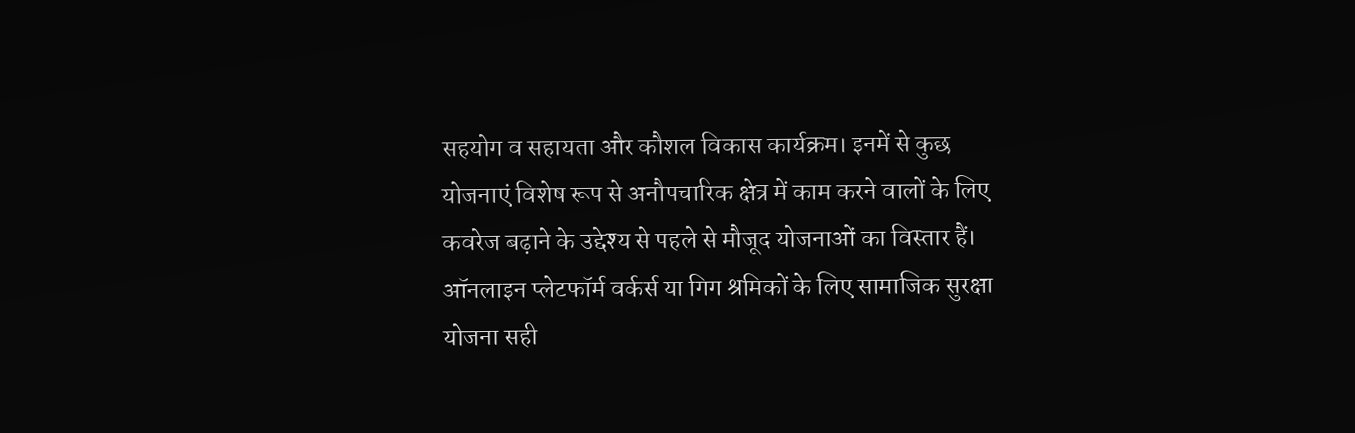सहयोग व सहायता और कौशल विकास कार्यक्रम। इनमें से कुछ योजनाएं विशेष रूप से अनौपचारिक क्षेत्र में काम करने वालों के लिए कवरेज बढ़ाने के उद्देश्य से पहले से मौजूद योजनाओं का विस्तार हैं। ऑनलाइन प्लेटफॉर्म वर्कर्स या गिग श्रमिकों के लिए सामाजिक सुरक्षा योजना सही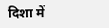दिशा में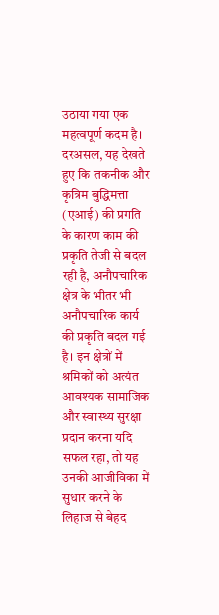उठाया गया एक महत्वपूर्ण कदम है।
दरअसल, यह देखते हुए कि तकनीक और कृत्रिम बुद्धिमत्ता (एआई) की प्रगति के कारण काम की प्रकृति तेजी से बदल रही है, अनौपचारिक क्षेत्र के भीतर भी अनौपचारिक कार्य की प्रकृति बदल गई है। इन क्षेत्रों में श्रमिकों को अत्यंत आवश्यक सामाजिक और स्वास्थ्य सुरक्षा प्रदान करना यदि सफल रहा, तो यह उनकी आजीविका में सुधार करने के लिहाज से बेहद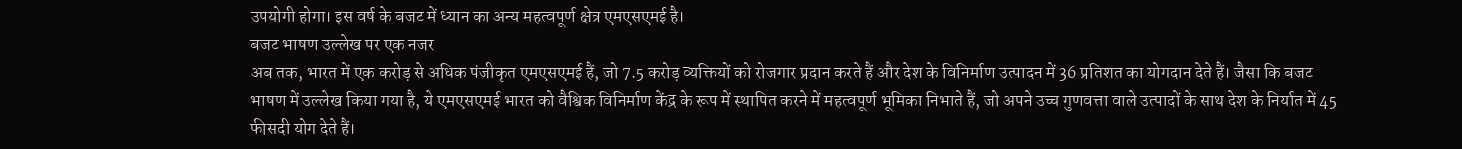उपयोगी होगा। इस वर्ष के बजट में ध्यान का अन्य महत्वपूर्ण क्षेत्र एमएसएमई है।
बजट भाषण उल्लेख पर एक नजर
अब तक, भारत में एक करोड़ से अधिक पंजीकृत एमएसएमई हैं, जो 7.5 करोड़ व्यक्तियों को रोजगार प्रदान करते हैं और देश के विनिर्माण उत्पादन में 36 प्रतिशत का योगदान देते हैं। जैसा कि बजट भाषण में उल्लेख किया गया है, ये एमएसएमई भारत को वैश्विक विनिर्माण केंद्र के रूप में स्थापित करने में महत्वपूर्ण भूमिका निभाते हैं, जो अपने उच्च गुणवत्ता वाले उत्पादों के साथ देश के निर्यात में 45 फीसदी योग देते हैं।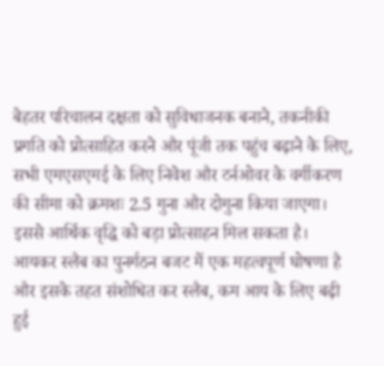बेहतर परिचालन दक्षता को सुविधाजनक बनाने, तकनीकी प्रगति को प्रोत्साहित करने और पूंजी तक पहुंच बढ़ाने के लिए, सभी एमएसएमई के लिए निवेश और टर्नओवर के वर्गीकरण की सीमा को क्रमशः 2.5 गुना और दोगुना किया जाएगा। इससे आर्थिक वृद्धि को बड़ा प्रोत्साहन मिल सकता है।
आयकर स्लैब का पुनर्गठन बजट में एक महत्वपूर्ण घोषणा है और इसके तहत संशोधित कर स्लैब, कम आय के लिए बढ़ी हुई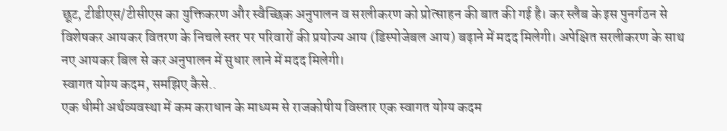छूट, टीडीएस/टीसीएस का युक्तिकरण और स्वैच्छिक अनुपालन व सरलीकरण को प्रोत्साहन की बात की गई है। कर स्लैब के इस पुनर्गठन से विशेषकर आयकर वितरण के निचले स्तर पर परिवारों की प्रयोज्य आय (डिस्पोजेबल आय) बढ़ाने में मदद मिलेगी। अपेक्षित सरलीकरण के साथ नए आयकर बिल से कर अनुपालन में सुधार लाने में मदद मिलेगी।
स्वागत योग्य कदम, समझिए कैसे..
एक धीमी अर्थव्यवस्था में कम कराधान के माध्यम से राजकोषीय विस्तार एक स्वागत योग्य कदम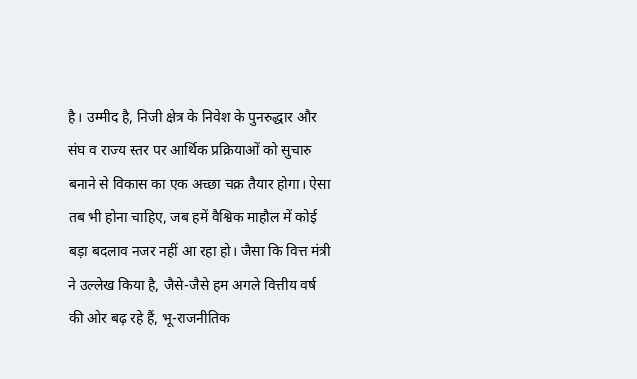है। उम्मीद है, निजी क्षेत्र के निवेश के पुनरुद्धार और संघ व राज्य स्तर पर आर्थिक प्रक्रियाओं को सुचारु बनाने से विकास का एक अच्छा चक्र तैयार होगा। ऐसा तब भी होना चाहिए, जब हमें वैश्विक माहौल में कोई बड़ा बदलाव नजर नहीं आ रहा हो। जैसा कि वित्त मंत्री ने उल्लेख किया है, जैसे-जैसे हम अगले वित्तीय वर्ष की ओर बढ़ रहे हैं, भू-राजनीतिक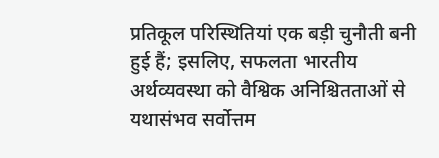प्रतिकूल परिस्थितियां एक बड़ी चुनौती बनी हुई हैं; इसलिए, सफलता भारतीय अर्थव्यवस्था को वैश्विक अनिश्चितताओं से यथासंभव सर्वोत्तम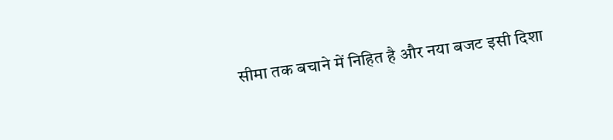सीमा तक बचाने में निहित है और नया बजट इसी दिशा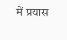में प्रयास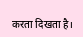करता दिखता है।